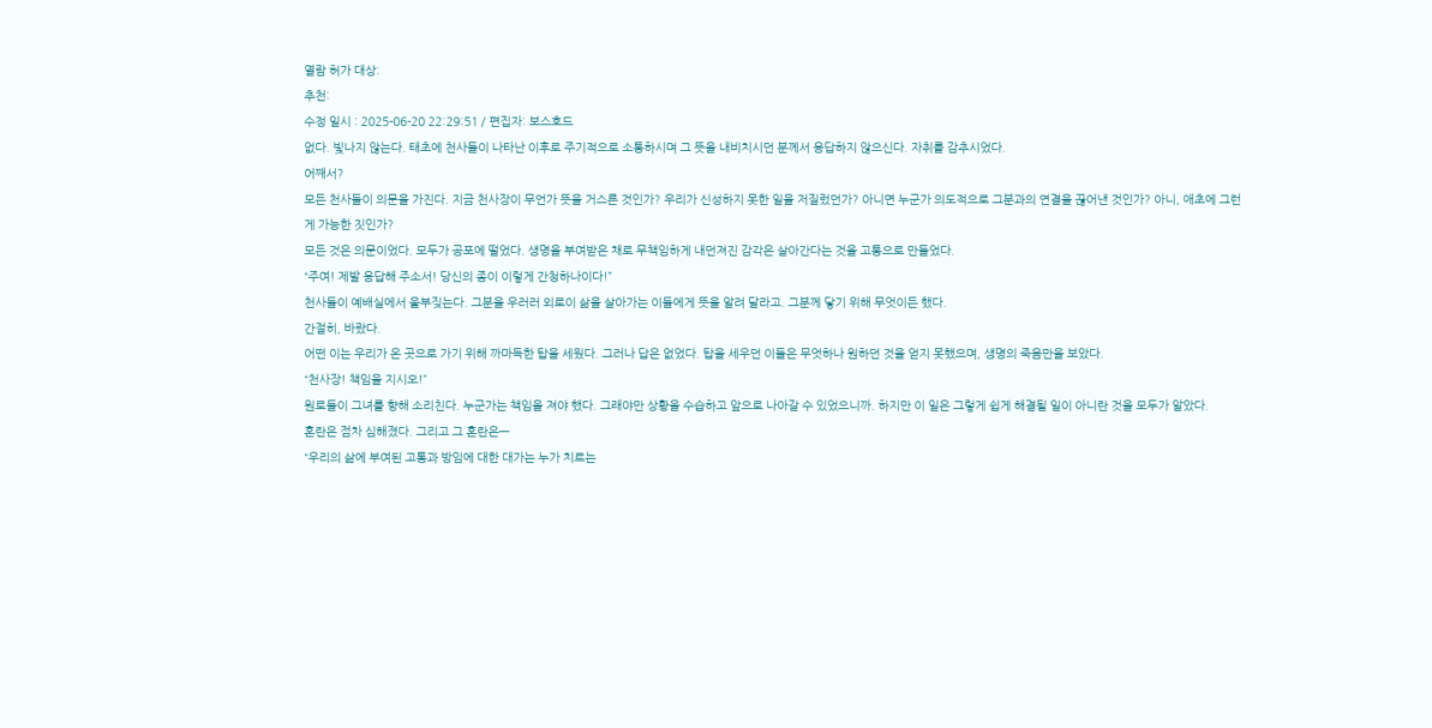열람 허가 대상:
추천:
수정 일시 : 2025-06-20 22:29:51 / 편집자: 보스호드
없다. 빛나지 않는다. 태초에 천사들이 나타난 이후로 주기적으로 소통하시며 그 뜻을 내비치시던 분께서 응답하지 않으신다. 자취를 감추시었다.
어째서?
모든 천사들이 의문을 가진다. 지금 천사장이 무언가 뜻을 거스른 것인가? 우리가 신성하지 못한 일을 저질렀던가? 아니면 누군가 의도적으로 그분과의 연결을 끊어낸 것인가? 아니, 애초에 그런게 가능한 짓인가?
모든 것은 의문이었다. 모두가 공포에 떨었다. 생명을 부여받은 채로 무책임하게 내던져진 감각은 살아간다는 것을 고통으로 만들었다.
“주여! 제발 응답해 주소서! 당신의 종이 이렇게 간청하나이다!”
천사들이 예배실에서 울부짖는다. 그분을 우러러 외로이 삶을 살아가는 이들에게 뜻을 알려 달라고. 그분께 닿기 위해 무엇이든 했다.
간절히, 바랐다.
어떤 이는 우리가 온 곳으로 가기 위해 까마득한 탑을 세웠다. 그러나 답은 없었다. 탑을 세우던 이들은 무엇하나 원하던 것을 얻지 못했으며, 생명의 죽음만을 보았다.
“천사장! 책임을 지시오!”
원로들이 그녀를 향해 소리친다. 누군가는 책임을 져야 했다. 그래야만 상황을 수습하고 앞으로 나아갈 수 있었으니까. 하지만 이 일은 그렇게 쉽게 해결될 일이 아니란 것을 모두가 알았다.
혼란은 점차 심해졌다. 그리고 그 혼란은—
“우리의 삶에 부여된 고통과 방임에 대한 대가는 누가 치르는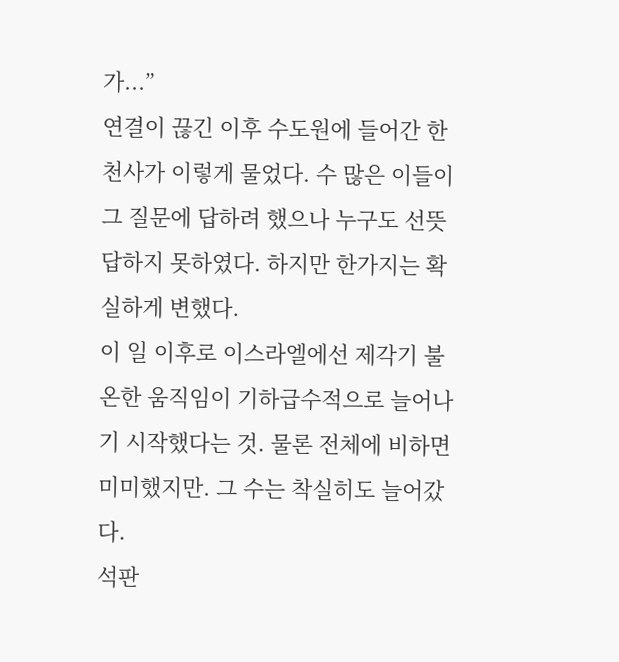가...”
연결이 끊긴 이후 수도원에 들어간 한 천사가 이렇게 물었다. 수 많은 이들이 그 질문에 답하려 했으나 누구도 선뜻 답하지 못하였다. 하지만 한가지는 확실하게 변했다.
이 일 이후로 이스라엘에선 제각기 불온한 움직임이 기하급수적으로 늘어나기 시작했다는 것. 물론 전체에 비하면 미미했지만. 그 수는 착실히도 늘어갔다.
석판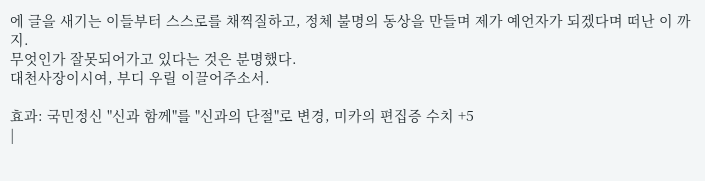에 글을 새기는 이들부터 스스로를 채찍질하고, 정체 불명의 동상을 만들며 제가 예언자가 되겠다며 떠난 이 까지.
무엇인가 잘못되어가고 있다는 것은 분명했다.
대천사장이시여, 부디 우릴 이끌어주소서.

효과: 국민정신 "신과 함께"를 "신과의 단절"로 변경, 미카의 편집증 수치 +5
|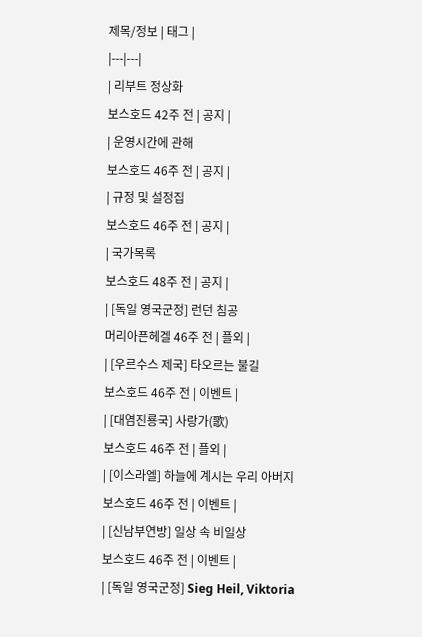제목/정보 | 태그 |
|---|---|
| 리부트 정상화
보스호드 42주 전 | 공지 |
| 운영시간에 관해
보스호드 46주 전 | 공지 |
| 규정 및 설정집
보스호드 46주 전 | 공지 |
| 국가목록
보스호드 48주 전 | 공지 |
| [독일 영국군정] 런던 침공
머리아픈헤겔 46주 전 | 플외 |
| [우르수스 제국] 타오르는 불길
보스호드 46주 전 | 이벤트 |
| [대염진룡국] 사랑가(歌)
보스호드 46주 전 | 플외 |
| [이스라엘] 하늘에 계시는 우리 아버지
보스호드 46주 전 | 이벤트 |
| [신남부연방] 일상 속 비일상
보스호드 46주 전 | 이벤트 |
| [독일 영국군정] Sieg Heil, Viktoria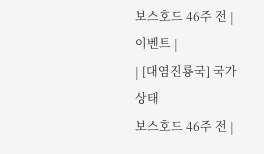보스호드 46주 전 | 이벤트 |
| [대염진룡국] 국가상태
보스호드 46주 전 |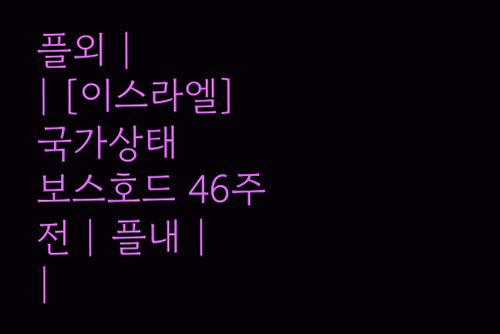플외 |
| [이스라엘] 국가상태
보스호드 46주 전 | 플내 |
|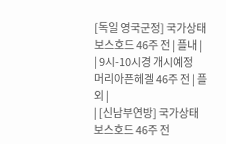[독일 영국군정] 국가상태
보스호드 46주 전 | 플내 |
| 9시-10시경 개시예정
머리아픈헤겔 46주 전 | 플외 |
| [신남부연방] 국가상태
보스호드 46주 전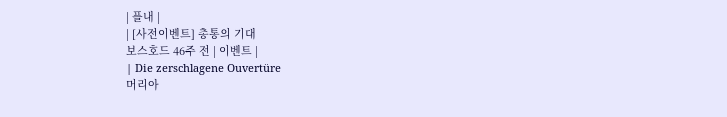| 플내 |
| [사전이벤트] 총통의 기대
보스호드 46주 전 | 이벤트 |
| Die zerschlagene Ouvertüre
머리아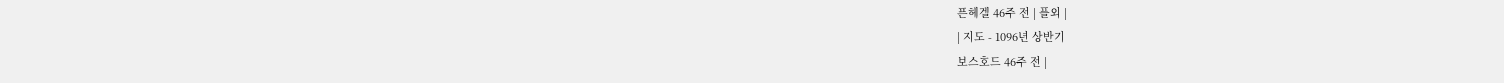픈헤겔 46주 전 | 플외 |
| 지도 - 1096년 상반기
보스호드 46주 전 |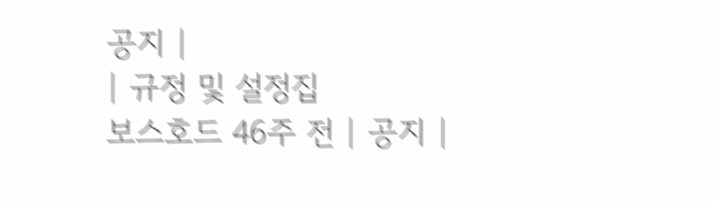공지 |
| 규정 및 설정집
보스호드 46주 전 | 공지 |